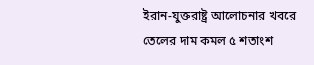ইরান-যুক্তরাষ্ট্র আলোচনার খবরে তেলের দাম কমল ৫ শতাংশ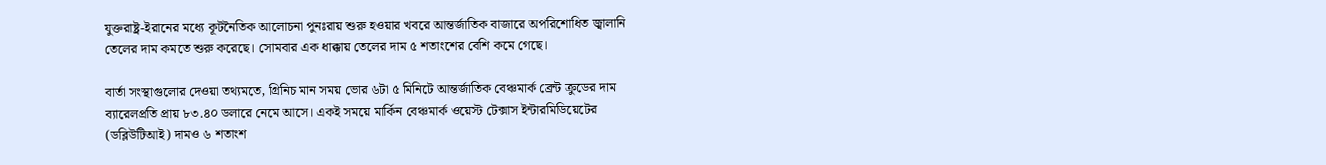যুক্তরাষ্ট্র-ইরানের মধ্যে কূটনৈতিক আলোচনা পুনঃরায় শুরু হওয়ার খবরে আন্তর্জাতিক বাজারে অপরিশোধিত জ্বালানি তেলের দাম কমতে শুরু করেছে। সোমবার এক ধাক্কায় তেলের দাম ৫ শতাংশের বেশি কমে গেছে।

বার্তা সংস্থাগুলোর দেওয়া তথ্যমতে, গ্রিনিচ মান সময় ভোর ৬টা ৫ মিনিটে আন্তর্জাতিক বেঞ্চমার্ক ব্রেন্ট ক্রুডের দাম ব্যারেলপ্রতি প্রায় ৮৩.৪০ ডলারে নেমে আসে। একই সময়ে মার্কিন বেঞ্চমার্ক ওয়েস্ট টেক্সাস ইন্টারমিডিয়েটের (ডব্লিউটিআই) দামও ৬ শতাংশ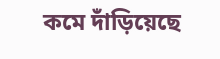কমে দাঁড়িয়েছে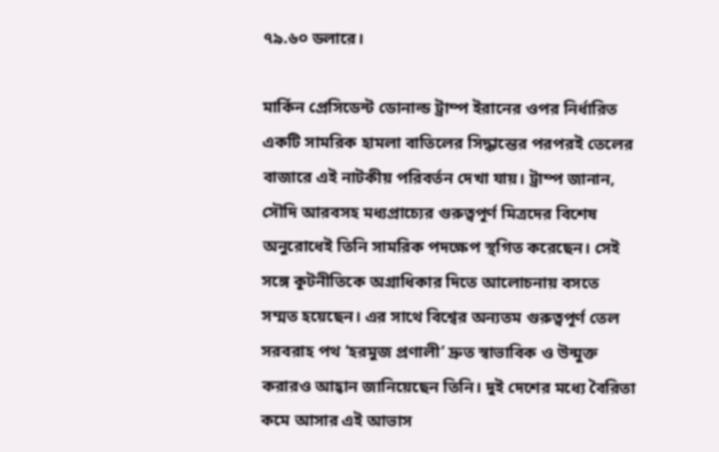৭৯.৬০ ডলারে।

মার্কিন প্রেসিডেন্ট ডোনাল্ড ট্রাম্প ইরানের ওপর নির্ধারিত একটি সামরিক হামলা বাতিলের সিদ্ধান্তের পরপরই তেলের বাজারে এই নাটকীয় পরিবর্তন দেখা যায়। ট্রাম্প জানান, সৌদি আরবসহ মধ্যপ্রাচ্যের গুরুত্বপূর্ণ মিত্রদের বিশেষ অনুরোধেই তিনি সামরিক পদক্ষেপ স্থগিত করেছেন। সেই সঙ্গে কূটনীতিকে অগ্রাধিকার দিতে আলোচনায় বসতে সম্মত হয়েছেন। এর সাথে বিশ্বের অন্যতম গুরুত্বপূর্ণ তেল সরবরাহ পথ ‘হরমুজ প্রণালী’ দ্রুত স্বাভাবিক ও উন্মুক্ত করারও আহ্বান জানিয়েছেন তিনি। দুই দেশের মধ্যে বৈরিতা কমে আসার এই আভাস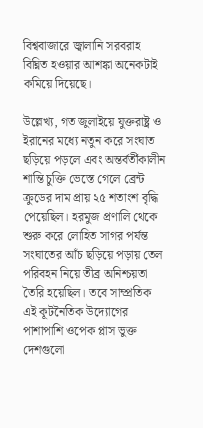বিশ্ববাজারে জ্বালানি সরবরাহ বিঘ্নিত হওয়ার আশঙ্কা অনেকটাই কমিয়ে দিয়েছে।

উল্লেখ্য, গত জুলাইয়ে যুক্তরাষ্ট্র ও ইরানের মধ্যে নতুন করে সংঘাত ছড়িয়ে পড়লে এবং অন্তর্বর্তীকালীন শান্তি চুক্তি ভেস্তে গেলে ব্রেন্ট ক্রুডের দাম প্রায় ২৫ শতাংশ বৃদ্ধি পেয়েছিল। হরমুজ প্রণালি থেকে শুরু করে লোহিত সাগর পর্যন্ত সংঘাতের আঁচ ছড়িয়ে পড়ায় তেল পরিবহন নিয়ে তীব্র অনিশ্চয়তা তৈরি হয়েছিল। তবে সাম্প্রতিক এই কূটনৈতিক উদ্যোগের পাশাপাশি ওপেক প্লাস ভুক্ত দেশগুলো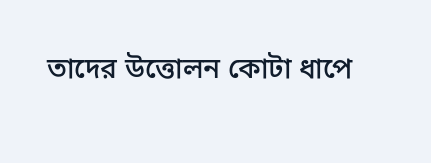তাদের উত্তোলন কোটা ধাপে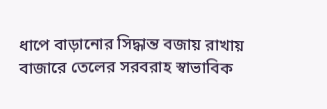ধাপে বাড়ানোর সিদ্ধান্ত বজায় রাখায় বাজারে তেলের সরবরাহ স্বাভাবিক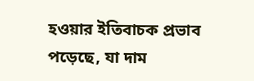হওয়ার ইতিবাচক প্রভাব পড়েছে, যা দাম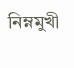নিম্নমুখী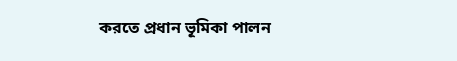করতে প্রধান ভূমিকা পালন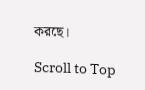করছে।

Scroll to Top